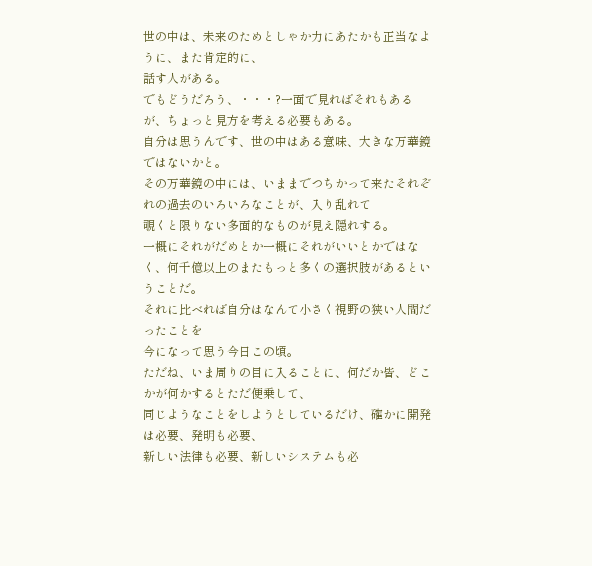世の中は、未来のためとしゃか力にあたかも正当なように、また肯定的に、
話す人がある。
でもどうだろう、・・・?一面で見ればそれもあるが、ちょっと見方を考える必要もある。
自分は思うんです、世の中はある意味、大きな万華鏡ではないかと。
その万華鏡の中には、いままでつちかって来たそれぞれの過去のいろいろなことが、入り乱れて
覗くと限りない多面的なものが見え隠れする。
一概にそれがだめとか一概にそれがいいとかではなく、何千億以上のまたもっと多くの選択肢があるということだ。
それに比べれば自分はなんて小さく視野の狭い人間だったことを
今になって思う今日この頃。
ただね、いま周りの目に入ることに、何だか皆、どこかが何かするとただ便乗して、
同じようなことをしようとしているだけ、確かに開発は必要、発明も必要、
新しい法律も必要、新しいシステムも必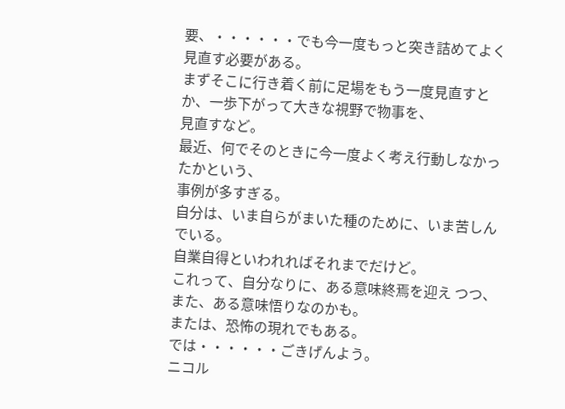要、・・・・・・でも今一度もっと突き詰めてよく見直す必要がある。
まずそこに行き着く前に足場をもう一度見直すとか、一歩下がって大きな視野で物事を、
見直すなど。
最近、何でそのときに今一度よく考え行動しなかったかという、
事例が多すぎる。
自分は、いま自らがまいた種のために、いま苦しんでいる。
自業自得といわれればそれまでだけど。
これって、自分なりに、ある意味終焉を迎え つつ、また、ある意味悟りなのかも。
または、恐怖の現れでもある。
では・・・・・・ごきげんよう。
ニコル